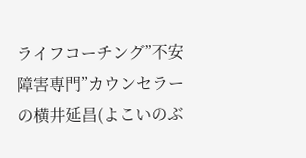ライフコーチング”不安障害専門”カウンセラーの横井延昌(よこいのぶ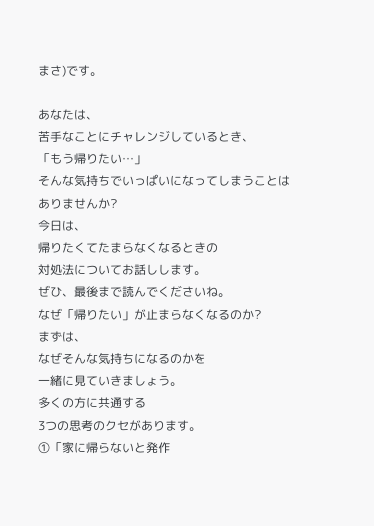まさ)です。

あなたは、
苦手なことにチャレンジしているとき、
「もう帰りたい…」
そんな気持ちでいっぱいになってしまうことは
ありませんか?
今日は、
帰りたくてたまらなくなるときの
対処法についてお話しします。
ぜひ、最後まで読んでくださいね。
なぜ「帰りたい」が止まらなくなるのか?
まずは、
なぜそんな気持ちになるのかを
一緒に見ていきましょう。
多くの方に共通する
3つの思考のクセがあります。
①「家に帰らないと発作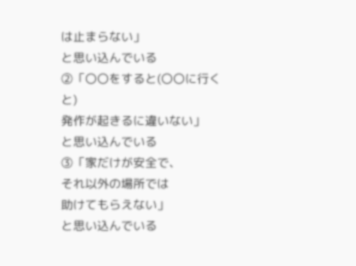は止まらない」
と思い込んでいる
②「〇〇をすると(〇〇に行くと)
発作が起きるに違いない」
と思い込んでいる
③「家だけが安全で、
それ以外の場所では
助けてもらえない」
と思い込んでいる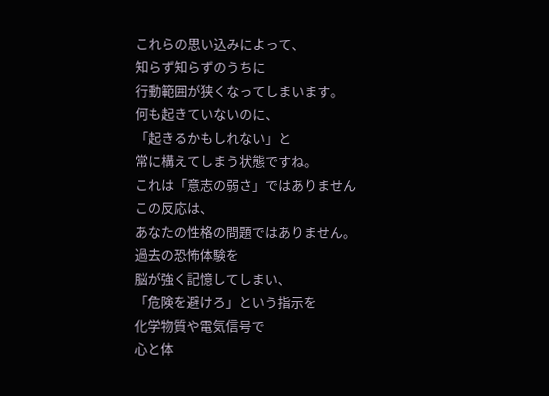これらの思い込みによって、
知らず知らずのうちに
行動範囲が狭くなってしまいます。
何も起きていないのに、
「起きるかもしれない」と
常に構えてしまう状態ですね。
これは「意志の弱さ」ではありません
この反応は、
あなたの性格の問題ではありません。
過去の恐怖体験を
脳が強く記憶してしまい、
「危険を避けろ」という指示を
化学物質や電気信号で
心と体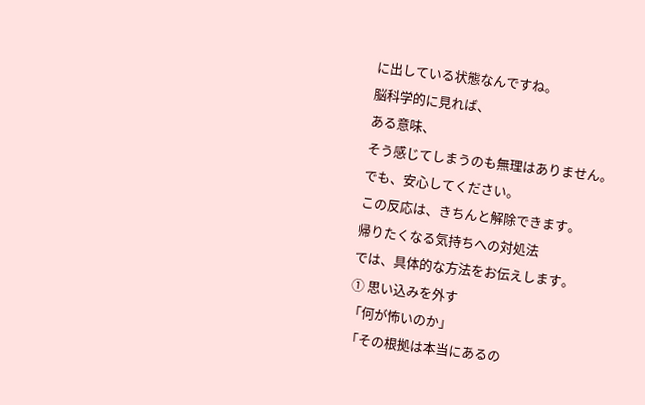に出している状態なんですね。
脳科学的に見れば、
ある意味、
そう感じてしまうのも無理はありません。
でも、安心してください。
この反応は、きちんと解除できます。
帰りたくなる気持ちへの対処法
では、具体的な方法をお伝えします。
① 思い込みを外す
「何が怖いのか」
「その根拠は本当にあるの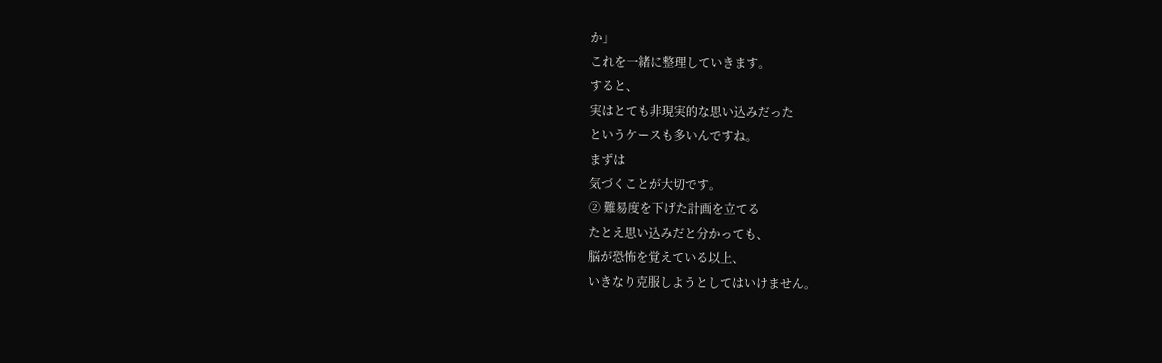か」
これを一緒に整理していきます。
すると、
実はとても非現実的な思い込みだった
というケースも多いんですね。
まずは
気づくことが大切です。
② 難易度を下げた計画を立てる
たとえ思い込みだと分かっても、
脳が恐怖を覚えている以上、
いきなり克服しようとしてはいけません。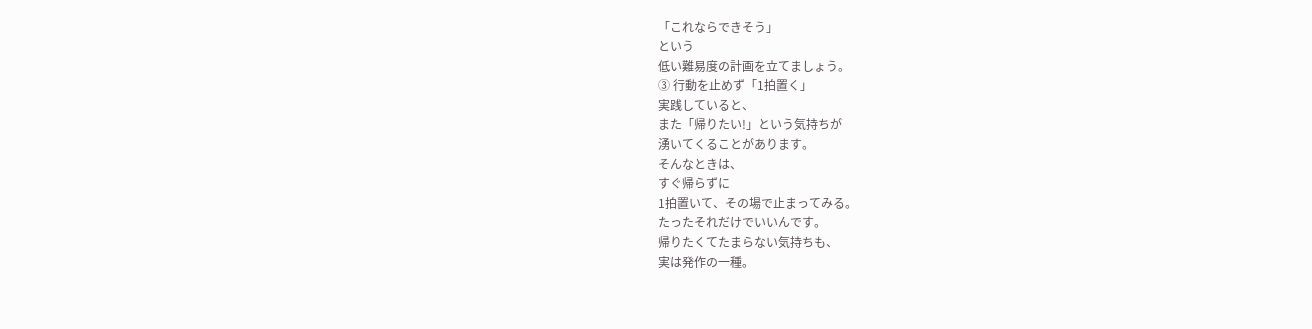「これならできそう」
という
低い難易度の計画を立てましょう。
③ 行動を止めず「1拍置く」
実践していると、
また「帰りたい!」という気持ちが
湧いてくることがあります。
そんなときは、
すぐ帰らずに
1拍置いて、その場で止まってみる。
たったそれだけでいいんです。
帰りたくてたまらない気持ちも、
実は発作の一種。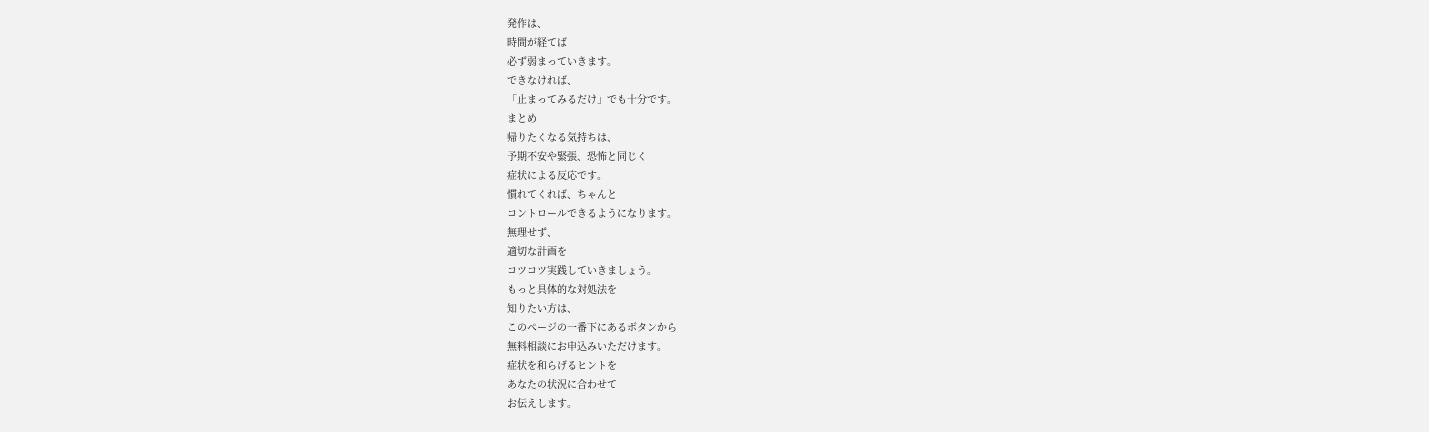発作は、
時間が経てば
必ず弱まっていきます。
できなければ、
「止まってみるだけ」でも十分です。
まとめ
帰りたくなる気持ちは、
予期不安や緊張、恐怖と同じく
症状による反応です。
慣れてくれば、ちゃんと
コントロールできるようになります。
無理せず、
適切な計画を
コツコツ実践していきましょう。
もっと具体的な対処法を
知りたい方は、
このページの一番下にあるボタンから
無料相談にお申込みいただけます。
症状を和らげるヒントを
あなたの状況に合わせて
お伝えします。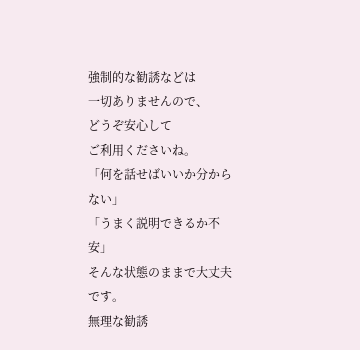強制的な勧誘などは
一切ありませんので、
どうぞ安心して
ご利用くださいね。
「何を話せばいいか分からない」
「うまく説明できるか不安」
そんな状態のままで大丈夫です。
無理な勧誘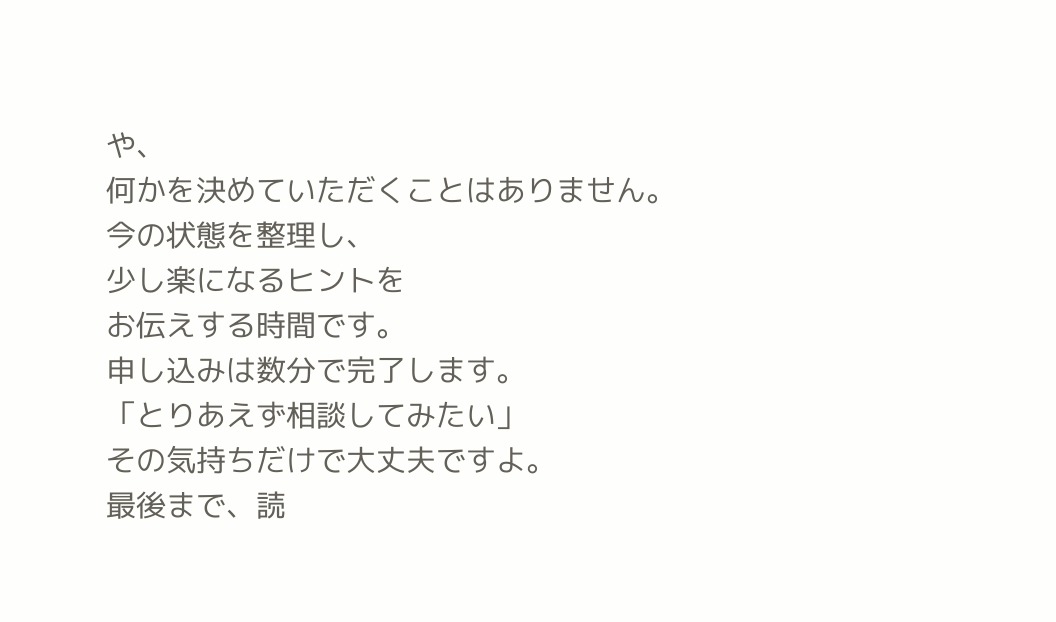や、
何かを決めていただくことはありません。
今の状態を整理し、
少し楽になるヒントを
お伝えする時間です。
申し込みは数分で完了します。
「とりあえず相談してみたい」
その気持ちだけで大丈夫ですよ。
最後まで、読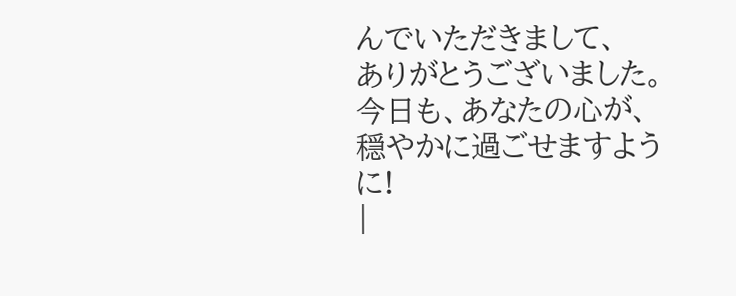んでいただきまして、
ありがとうございました。
今日も、あなたの心が、
穏やかに過ごせますように!
|